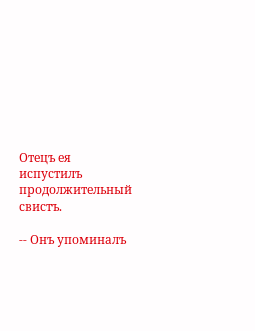Отецъ ея испустилъ продолжительный свистъ.

-- Онъ упоминалъ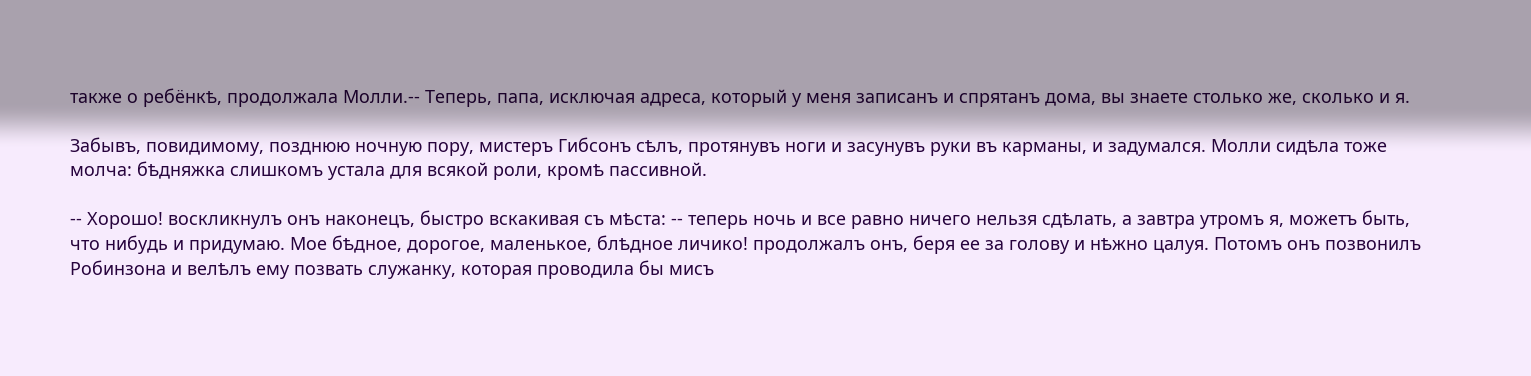также о ребёнкѣ, продолжала Молли.-- Теперь, папа, исключая адреса, который у меня записанъ и спрятанъ дома, вы знаете столько же, сколько и я.

Забывъ, повидимому, позднюю ночную пору, мистеръ Гибсонъ сѣлъ, протянувъ ноги и засунувъ руки въ карманы, и задумался. Молли сидѣла тоже молча: бѣдняжка слишкомъ устала для всякой роли, кромѣ пассивной.

-- Хорошо! воскликнулъ онъ наконецъ, быстро вскакивая съ мѣста: -- теперь ночь и все равно ничего нельзя сдѣлать, а завтра утромъ я, можетъ быть, что нибудь и придумаю. Мое бѣдное, дорогое, маленькое, блѣдное личико! продолжалъ онъ, беря ее за голову и нѣжно цалуя. Потомъ онъ позвонилъ Робинзона и велѣлъ ему позвать служанку, которая проводила бы мисъ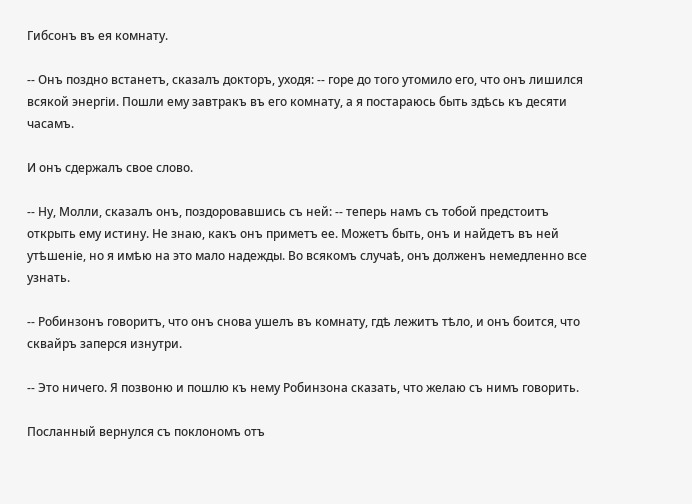Гибсонъ въ ея комнату.

-- Онъ поздно встанетъ, сказалъ докторъ, уходя: -- горе до того утомило его, что онъ лишился всякой энергіи. Пошли ему завтракъ въ его комнату, а я постараюсь быть здѣсь къ десяти часамъ.

И онъ сдержалъ свое слово.

-- Ну, Молли, сказалъ онъ, поздоровавшись съ ней: -- теперь намъ съ тобой предстоитъ открыть ему истину. Не знаю, какъ онъ приметъ ее. Можетъ быть, онъ и найдетъ въ ней утѣшеніе, но я имѣю на это мало надежды. Во всякомъ случаѣ, онъ долженъ немедленно все узнать.

-- Робинзонъ говоритъ, что онъ снова ушелъ въ комнату, гдѣ лежитъ тѣло, и онъ боится, что сквайръ заперся изнутри.

-- Это ничего. Я позвоню и пошлю къ нему Робинзона сказать, что желаю съ нимъ говорить.

Посланный вернулся съ поклономъ отъ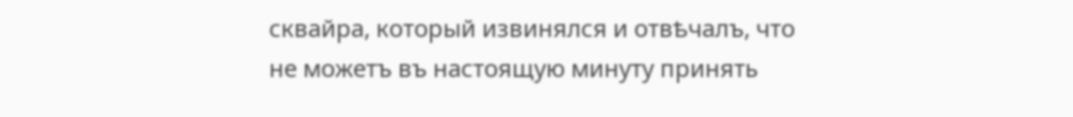сквайра, который извинялся и отвѣчалъ, что не можетъ въ настоящую минуту принять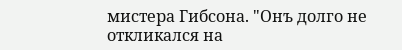мистера Гибсона. "Онъ долго не откликался на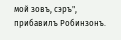мой зовъ, сэръ", прибавилъ Робинзонъ.